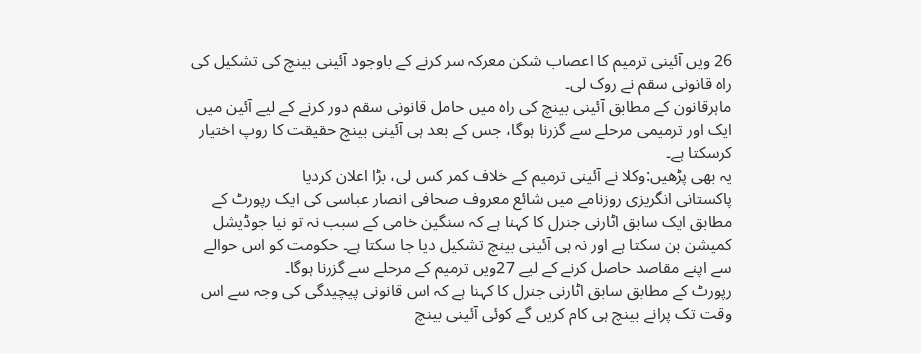26 ویں آئینی ترمیم کا اعصاب شکن معرکہ سر کرنے کے باوجود آئینی بینچ کی تشکیل کی راہ قانونی سقم نے روک لی۔
ماہرقانون کے مطابق آئینی بینچ کی راہ میں حامل قانونی سقم دور کرنے کے لیے آئین میں ایک اور ترمیمی مرحلے سے گزرنا ہوگا، جس کے بعد ہی آئینی بینچ حقیقت کا روپ اختیار کرسکتا ہے۔
یہ بھی پڑھیں:وکلا نے آئینی ترمیم کے خلاف کمر کس لی، بڑا اعلان کردیا
پاکستانی انگریزی روزنامے میں شائع معروف صحافی انصار عباسی کی ایک رپورٹ کے مطابق ایک سابق اٹارنی جنرل کا کہنا ہے کہ سنگین خامی کے سبب نہ تو نیا جوڈیشل کمیشن بن سکتا ہے اور نہ ہی آئینی بینچ تشکیل دیا جا سکتا ہے۔ حکومت کو اس حوالے سے اپنے مقاصد حاصل کرنے کے لیے 27ویں ترمیم کے مرحلے سے گزرنا ہوگا۔
رپورٹ کے مطابق سابق اٹارنی جنرل کا کہنا ہے کہ اس قانونی پیچیدگی کی وجہ سے اس وقت تک پرانے بینچ ہی کام کریں گے کوئی آئینی بینچ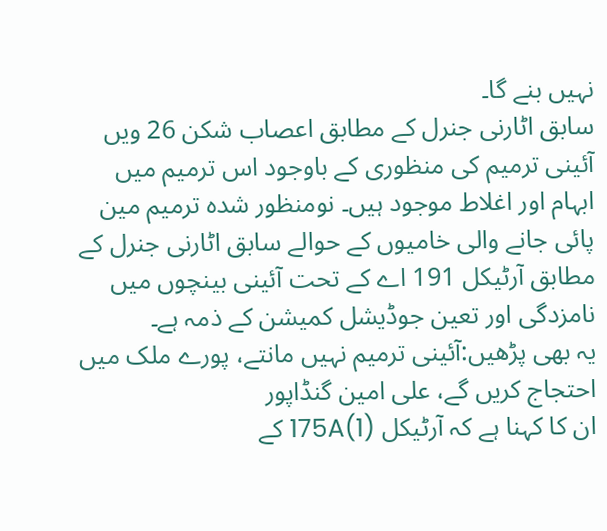نہیں بنے گا۔
سابق اٹارنی جنرل کے مطابق اعصاب شکن 26 ویں آئینی ترمیم کی منظوری کے باوجود اس ترمیم میں ابہام اور اغلاط موجود ہیں۔ نومنظور شدہ ترمیم مین پائی جانے والی خامیوں کے حوالے سابق اٹارنی جنرل کے مطابق آرٹیکل 191 اے کے تحت آئینی بینچوں میں نامزدگی اور تعین جوڈیشل کمیشن کے ذمہ ہے۔
یہ بھی پڑھیں:آئینی ترمیم نہیں مانتے، پورے ملک میں احتجاج کریں گے، علی امین گنڈاپور
ان کا کہنا ہے کہ آرٹیکل 175A(1) کے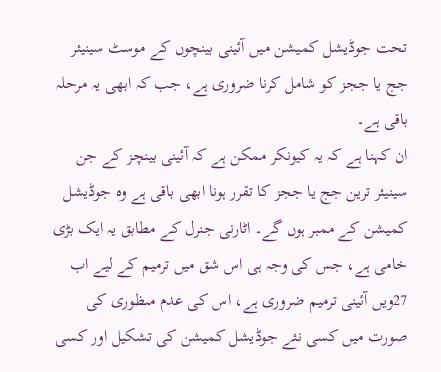تحت جوڈیشل کمیشن میں آئینی بینچوں کے موسٹ سینیئر جج یا ججز کو شامل کرنا ضروری ہے، جب کہ ابھی یہ مرحلہ باقی ہے۔
ان کہنا ہے کہ یہ کیونکر ممکن ہے کہ آئینی بینچز کے جن سینیئر ترین جج یا ججز کا تقرر ہونا ابھی باقی ہے وہ جوڈیشل کمیشن کے ممبر ہوں گے۔ اٹارنی جنرل کے مطابق یہ ایک بڑی خامی ہے، جس کی وجہ ہی اس شق میں ترمیم کے لیے اب 27ویں آئینی ترمیم ضروری ہے، اس کی عدم مںظوری کی صورت میں کسی نئے جوڈیشل کمیشن کی تشکیل اور کسی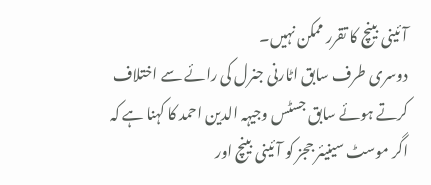آئینی بینچ کا تقرر ممکن نہیں۔
دوسری طرف سابق اٹارنی جنرل کی رائے سے اختلاف کرتے ہوئے سابق جسٹس وجیہہ الدین احمد کا کہنا ہے کہ اگر موسٹ سینیئر ججز کو آئینی بینچ اور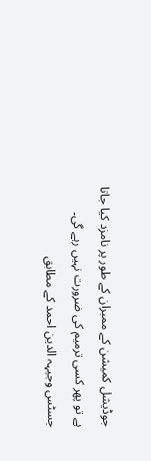جوڈیشل کمیشن کے ممبران کے طور پر نامزد کیا جاتا ہے تو پھر کسی ترمیم کی ضرورت نہیں رہے گی۔ جسٹس وجیہہ الدین احمد کے مطابق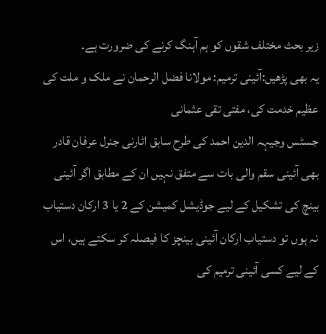زیر بحث مختلف شقوں کو ہم آہنگ کرنے کی ضرورت ہے۔
یہ بھی پڑھیں:آئینی ترمیم: مولانا فضل الرحمان نے ملک و ملت کی عظیم خدمت کی، مفتی تقی عثمانی
جسٹس وجیہہ الدین احمد کی طرح سابق اٹارنی جنرل عرفان قادر بھی آئینی سقم والی بات سے متفق نہیں ان کے مطابق اگر آئینی بینچ کی تشکیل کے لیے جوڈیشل کمیشن کے 2 یا 3 ارکان دستیاب نہ ہوں تو دستیاب ارکان آئینی بینچز کا فیصلہ کر سکتے ہیں، اس کے لیے کسی آئینی ترمیم کی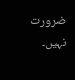ضرورت نہیں۔